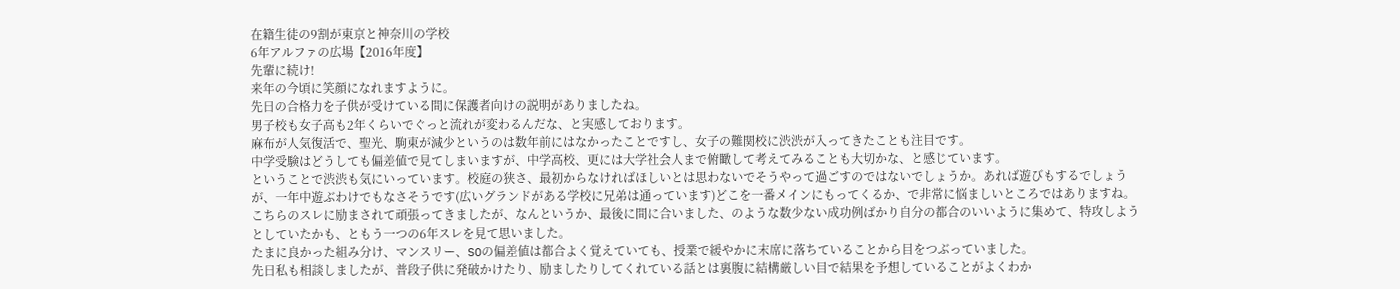在籍生徒の9割が東京と神奈川の学校
6年アルファの広場【2016年度】
先輩に続け!
来年の今頃に笑顔になれますように。
先日の合格力を子供が受けている間に保護者向けの説明がありましたね。
男子校も女子高も2年くらいでぐっと流れが変わるんだな、と実感しております。
麻布が人気復活で、聖光、駒東が減少というのは数年前にはなかったことですし、女子の難関校に渋渋が入ってきたことも注目です。
中学受験はどうしても偏差値で見てしまいますが、中学高校、更には大学社会人まで俯瞰して考えてみることも大切かな、と感じています。
ということで渋渋も気にいっています。校庭の狭さ、最初からなければほしいとは思わないでそうやって過ごすのではないでしょうか。あれば遊びもするでしょうが、一年中遊ぶわけでもなさそうです(広いグランドがある学校に兄弟は通っています)どこを一番メインにもってくるか、で非常に悩ましいところではありますね。
こちらのスレに励まされて頑張ってきましたが、なんというか、最後に間に合いました、のような数少ない成功例ばかり自分の都合のいいように集めて、特攻しようとしていたかも、ともう一つの6年スレを見て思いました。
たまに良かった組み分け、マンスリー、SOの偏差値は都合よく覚えていても、授業で緩やかに末席に落ちていることから目をつぶっていました。
先日私も相談しましたが、普段子供に発破かけたり、励ましたりしてくれている話とは裏腹に結構厳しい目で結果を予想していることがよくわか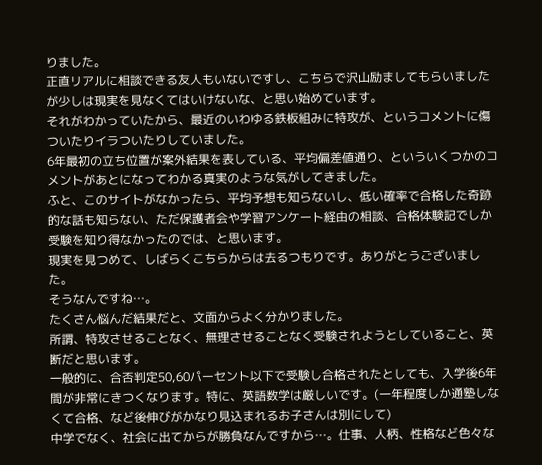りました。
正直リアルに相談できる友人もいないですし、こちらで沢山励ましてもらいましたが少しは現実を見なくてはいけないな、と思い始めています。
それがわかっていたから、最近のいわゆる鉄板組みに特攻が、というコメントに傷ついたりイラついたりしていました。
6年最初の立ち位置が案外結果を表している、平均偏差値通り、といういくつかのコメントがあとになってわかる真実のような気がしてきました。
ふと、このサイトがなかったら、平均予想も知らないし、低い確率で合格した奇跡的な話も知らない、ただ保護者会や学習アンケート経由の相談、合格体験記でしか受験を知り得なかったのでは、と思います。
現実を見つめて、しばらくこちらからは去るつもりです。ありがとうございました。
そうなんですね…。
たくさん悩んだ結果だと、文面からよく分かりました。
所謂、特攻させることなく、無理させることなく受験されようとしていること、英断だと思います。
一般的に、合否判定50,60パーセント以下で受験し合格されたとしても、入学後6年間が非常にきつくなります。特に、英語数学は厳しいです。(一年程度しか通塾しなくて合格、など後伸びがかなり見込まれるお子さんは別にして)
中学でなく、社会に出てからが勝負なんですから…。仕事、人柄、性格など色々な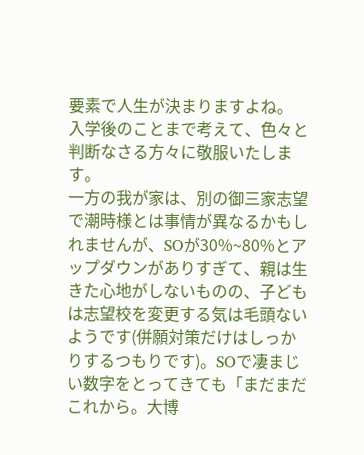要素で人生が決まりますよね。
入学後のことまで考えて、色々と判断なさる方々に敬服いたします。
一方の我が家は、別の御三家志望で潮時様とは事情が異なるかもしれませんが、SOが30%~80%とアップダウンがありすぎて、親は生きた心地がしないものの、子どもは志望校を変更する気は毛頭ないようです(併願対策だけはしっかりするつもりです)。SOで凄まじい数字をとってきても「まだまだこれから。大博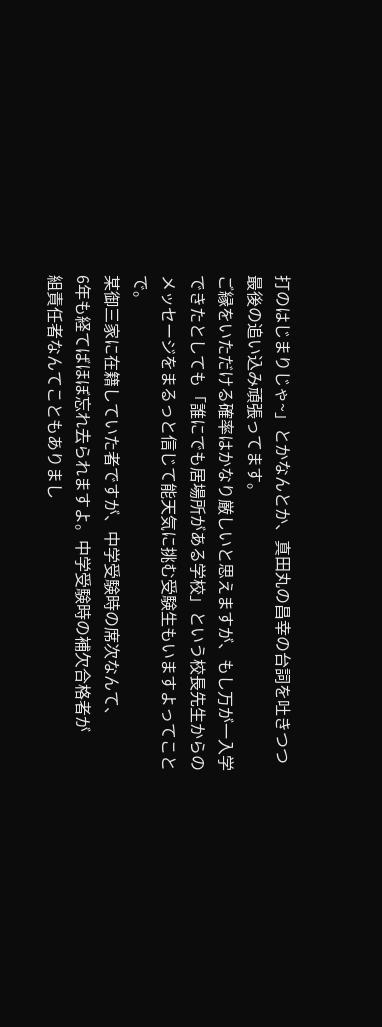打のはじまりじゃ~」とかなんとか、真田丸の昌幸の台詞を吐きつつ最後の追い込み頑張ってます。
ご縁をいただける確率はかなり厳しいと思えますが、もし万が一入学できたとしても「誰にでも居場所がある学校」という校長先生からのメッセージをまるっと信じて能天気に挑む受験生もいますよってことで。
某御三家に在籍していた者ですが、中学受験時の席次なんて、
6年も経てばほぼ忘れ去られますよ。中学受験時の補欠合格者が
組責任者なんてこともありまし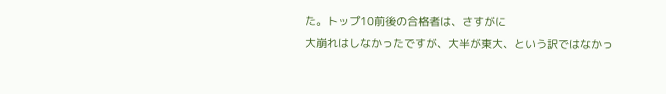た。トップ10前後の合格者は、さすがに
大崩れはしなかったですが、大半が東大、という訳ではなかっ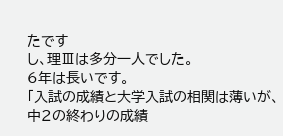たです
し、理Ⅲは多分一人でした。
6年は長いです。
「入試の成績と大学入試の相関は薄いが、中2の終わりの成績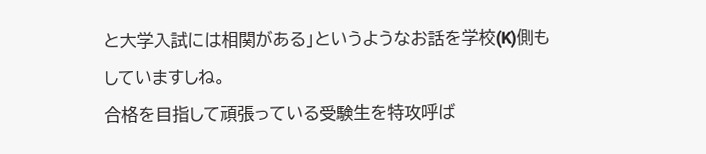と大学入試には相関がある」というようなお話を学校(K)側もしていますしね。
合格を目指して頑張っている受験生を特攻呼ば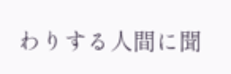わりする人間に聞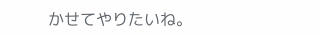かせてやりたいね。